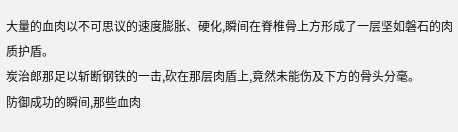大量的血肉以不可思议的速度膨胀、硬化,瞬间在脊椎骨上方形成了一层坚如磐石的肉质护盾。
炭治郎那足以斩断钢铁的一击,砍在那层肉盾上,竟然未能伤及下方的骨头分毫。
防御成功的瞬间,那些血肉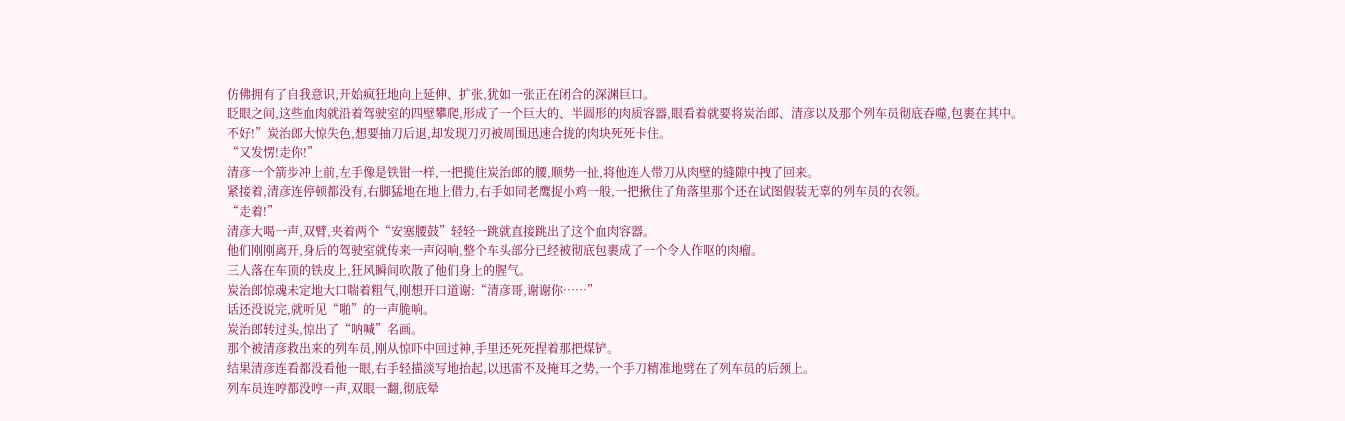仿佛拥有了自我意识,开始疯狂地向上延伸、扩张,犹如一张正在闭合的深渊巨口。
眨眼之间,这些血肉就沿着驾驶室的四壁攀爬,形成了一个巨大的、半圆形的肉质容器,眼看着就要将炭治郎、清彦以及那个列车员彻底吞噬,包裹在其中。
不好!”炭治郎大惊失色,想要抽刀后退,却发现刀刃被周围迅速合拢的肉块死死卡住。
“又发愣!走你!”
清彦一个箭步冲上前,左手像是铁钳一样,一把揽住炭治郎的腰,顺势一扯,将他连人带刀从肉壁的缝隙中拽了回来。
紧接着,清彦连停顿都没有,右脚猛地在地上借力,右手如同老鹰捉小鸡一般,一把揪住了角落里那个还在试图假装无辜的列车员的衣领。
“走着!”
清彦大喝一声,双臂,夹着两个“安塞腰鼓”轻轻一跳就直接跳出了这个血肉容器。
他们刚刚离开,身后的驾驶室就传来一声闷响,整个车头部分已经被彻底包裹成了一个令人作呕的肉瘤。
三人落在车顶的铁皮上,狂风瞬间吹散了他们身上的腥气。
炭治郎惊魂未定地大口喘着粗气,刚想开口道谢:“清彦哥,谢谢你……”
话还没说完,就听见“啪”的一声脆响。
炭治郎转过头,惊出了“呐喊”名画。
那个被清彦救出来的列车员,刚从惊吓中回过神,手里还死死捏着那把煤铲。
结果清彦连看都没看他一眼,右手轻描淡写地抬起,以迅雷不及掩耳之势,一个手刀精准地劈在了列车员的后颈上。
列车员连哼都没哼一声,双眼一翻,彻底晕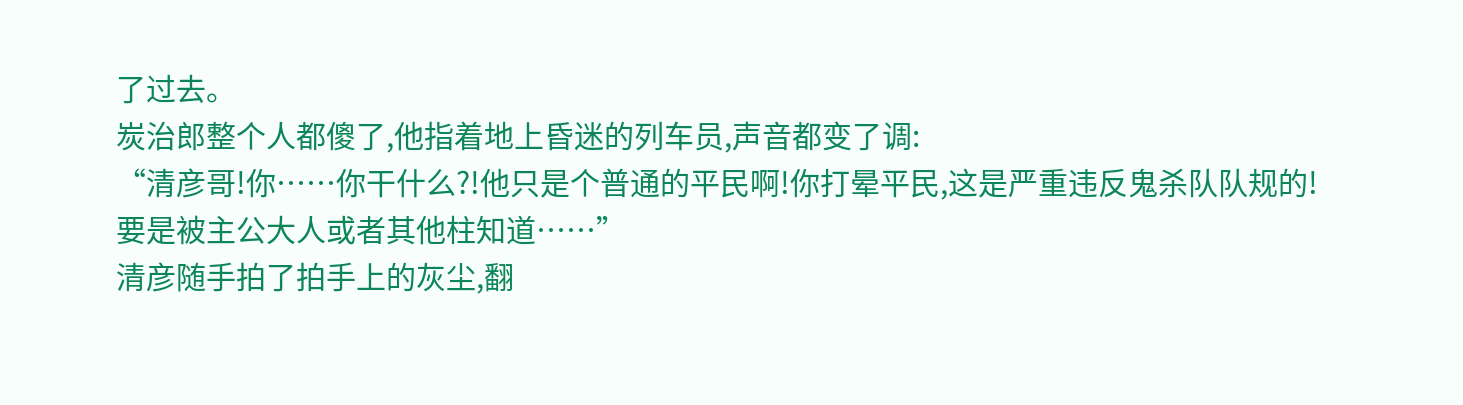了过去。
炭治郎整个人都傻了,他指着地上昏迷的列车员,声音都变了调:
“清彦哥!你……你干什么?!他只是个普通的平民啊!你打晕平民,这是严重违反鬼杀队队规的!要是被主公大人或者其他柱知道……”
清彦随手拍了拍手上的灰尘,翻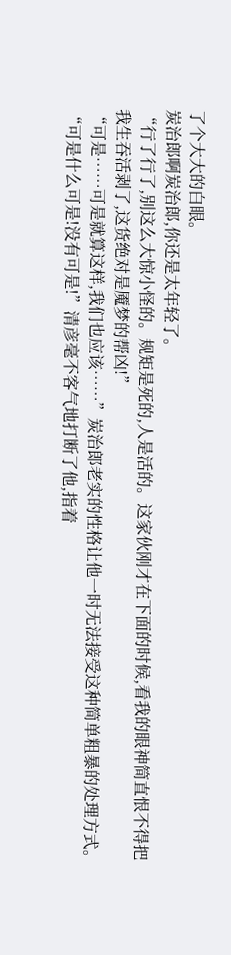了个大大的白眼。
炭治郎啊炭治郎,你还是太年轻了。
“行了行了,别这么大惊小怪的。规矩是死的,人是活的。这家伙刚才在下面的时候,看我的眼神简直恨不得把我生吞活剥了,这货绝对是魇梦的帮凶!”
“可是……可是就算这样,我们也应该……”炭治郎老实的性格让他一时无法接受这种简单粗暴的处理方式。
“可是什么可是!没有可是!”清彦毫不客气地打断了他,指着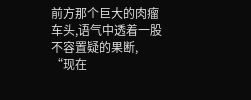前方那个巨大的肉瘤车头,语气中透着一股不容置疑的果断,
“现在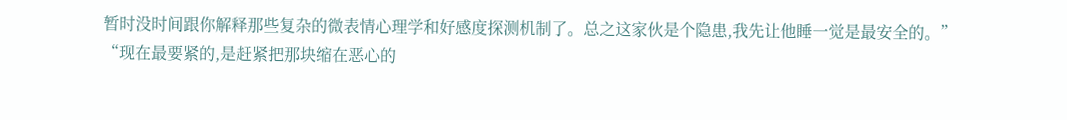暂时没时间跟你解释那些复杂的微表情心理学和好感度探测机制了。总之这家伙是个隐患,我先让他睡一觉是最安全的。”
“现在最要紧的,是赶紧把那块缩在恶心的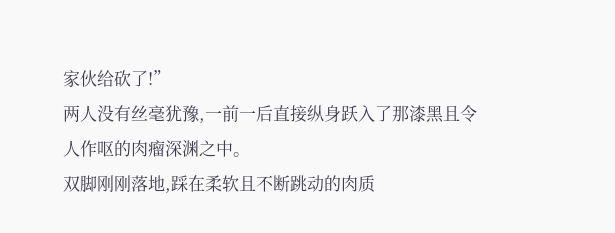家伙给砍了!”
两人没有丝毫犹豫,一前一后直接纵身跃入了那漆黑且令人作呕的肉瘤深渊之中。
双脚刚刚落地,踩在柔软且不断跳动的肉质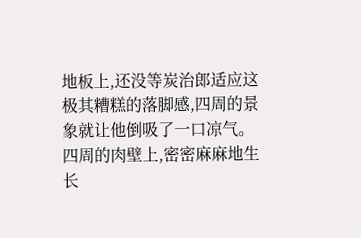地板上,还没等炭治郎适应这极其糟糕的落脚感,四周的景象就让他倒吸了一口凉气。
四周的肉壁上,密密麻麻地生长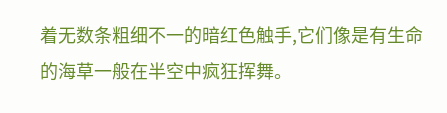着无数条粗细不一的暗红色触手,它们像是有生命的海草一般在半空中疯狂挥舞。